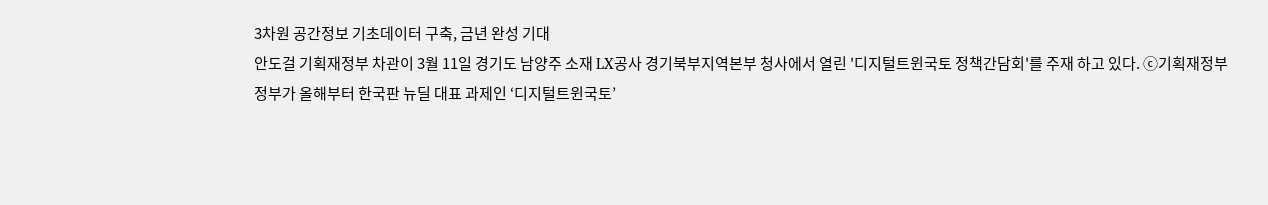3차원 공간정보 기초데이터 구축, 금년 완성 기대
안도걸 기획재정부 차관이 3월 11일 경기도 남양주 소재 LX공사 경기북부지역본부 청사에서 열린 '디지털트윈국토 정책간담회'를 주재 하고 있다. ⓒ기획재정부
정부가 올해부터 한국판 뉴딜 대표 과제인 ‘디지털트윈국토’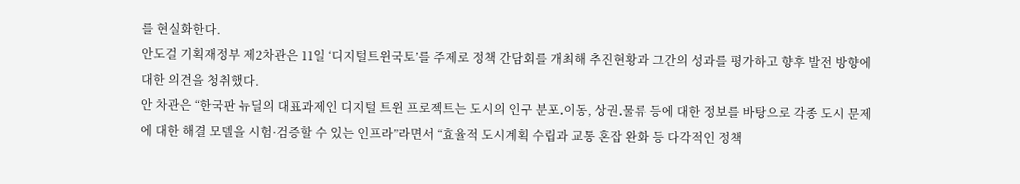를 현실화한다.
안도걸 기획재정부 제2차관은 11일 ‘디지털트윈국토’를 주제로 정책 간담회를 개최해 추진현황과 그간의 성과를 평가하고 향후 발전 방향에 대한 의견을 청취했다.
안 차관은 “한국판 뉴딜의 대표과제인 디지털 트윈 프로젝트는 도시의 인구 분포․이동, 상권․물류 등에 대한 정보를 바탕으로 각종 도시 문제에 대한 해결 모델을 시험·검증할 수 있는 인프라”라면서 “효율적 도시계획 수립과 교통 혼잡 완화 등 다각적인 정책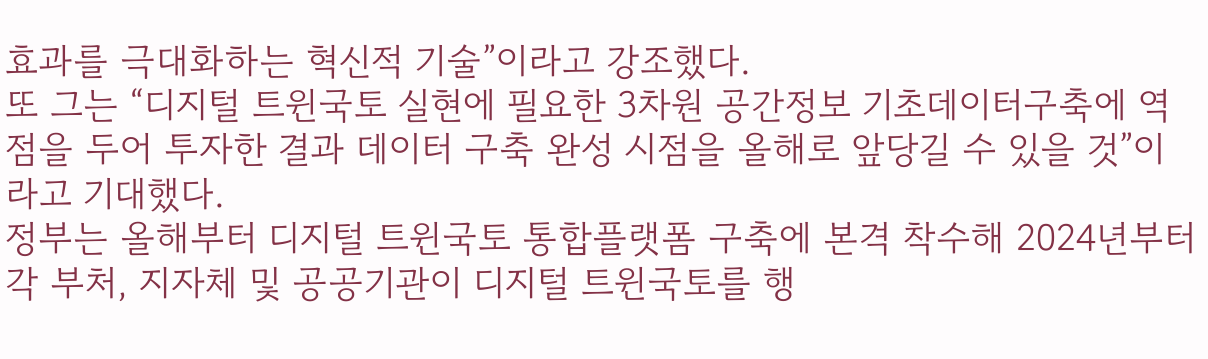효과를 극대화하는 혁신적 기술”이라고 강조했다.
또 그는 “디지털 트윈국토 실현에 필요한 3차원 공간정보 기초데이터구축에 역점을 두어 투자한 결과 데이터 구축 완성 시점을 올해로 앞당길 수 있을 것”이라고 기대했다.
정부는 올해부터 디지털 트윈국토 통합플랫폼 구축에 본격 착수해 2024년부터 각 부처, 지자체 및 공공기관이 디지털 트윈국토를 행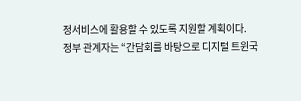정서비스에 활용할 수 있도록 지원할 계획이다.
정부 관계자는 “간담회를 바탕으로 디지털 트윈국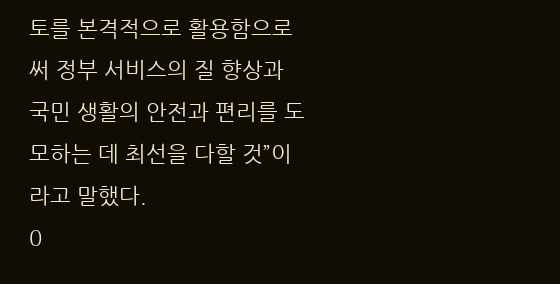토를 본격적으로 활용함으로써 정부 서비스의 질 향상과 국민 생활의 안전과 편리를 도모하는 데 최선을 다할 것”이라고 말했다.
0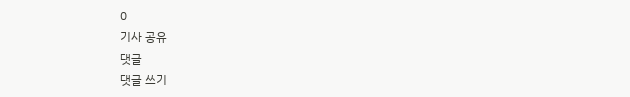0
기사 공유
댓글
댓글 쓰기